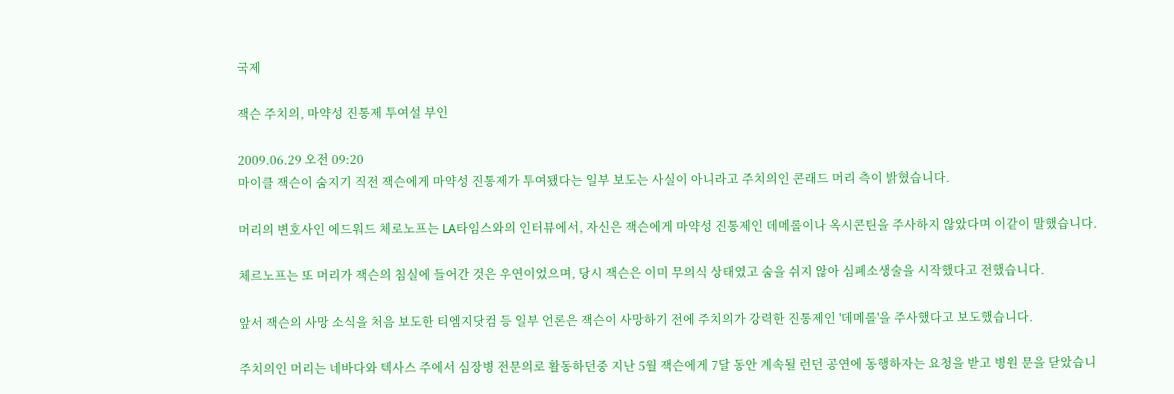국제

잭슨 주치의, 마약성 진통제 투여설 부인

2009.06.29 오전 09:20
마이클 잭슨이 숨지기 직전 잭슨에게 마약성 진통제가 투여됐다는 일부 보도는 사실이 아니라고 주치의인 콘래드 머리 측이 밝혔습니다.

머리의 변호사인 에드워드 체로노프는 LA타임스와의 인터뷰에서, 자신은 잭슨에게 마약성 진통제인 데메롤이나 옥시콘틴을 주사하지 않았다며 이같이 말했습니다.

체르노프는 또 머리가 잭슨의 침실에 들어간 것은 우연이었으며, 당시 잭슨은 이미 무의식 상태였고 숨을 쉬지 않아 심폐소생술을 시작했다고 전했습니다.

앞서 잭슨의 사망 소식을 처음 보도한 티엠지닷컴 등 일부 언론은 잭슨이 사망하기 전에 주치의가 강력한 진통제인 '데메롤'을 주사했다고 보도했습니다.

주치의인 머리는 네바다와 텍사스 주에서 심장병 전문의로 활동하던중 지난 5월 잭슨에게 7달 동안 계속될 런던 공연에 동행하자는 요청을 받고 병원 문을 닫았습니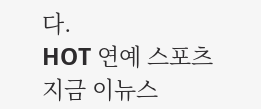다.
HOT 연예 스포츠
지금 이뉴스